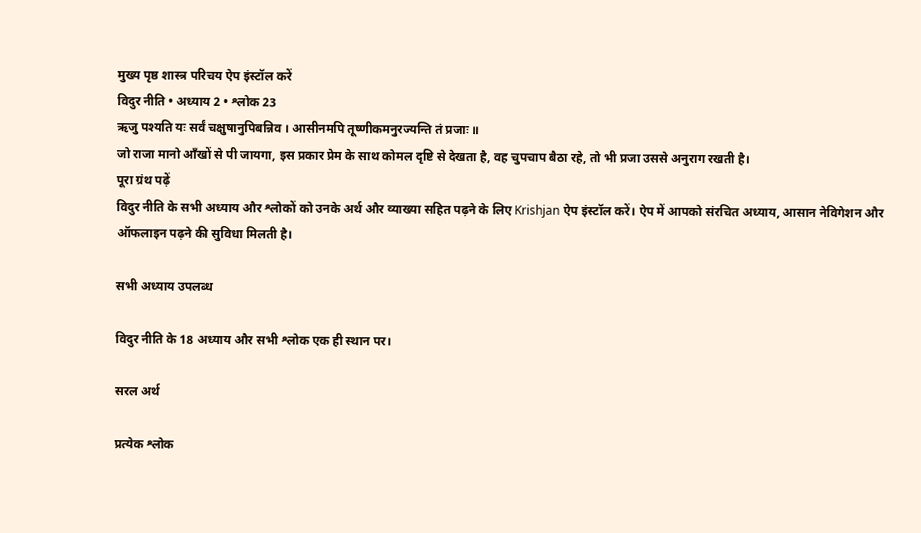मुख्य पृष्ठ शास्त्र परिचय ऐप इंस्टॉल करें
विदुर नीति • अध्याय 2 • श्लोक 23
ऋजु पश्यति यः सर्वं चक्षुषानुपिबन्निव । आसीनमपि तूष्णीकमनुरज्यन्ति तं प्रजाः ॥
जो राजा मानो आँखों से पी जायगा, इस प्रकार प्रेम के साथ कोमल दृष्टि से देखता है, वह चुपचाप बैठा रहे, तो भी प्रजा उससे अनुराग रखती है।
पूरा ग्रंथ पढ़ें
विदुर नीति के सभी अध्याय और श्लोकों को उनके अर्थ और व्याख्या सहित पढ़ने के लिए Krishjan ऐप इंस्टॉल करें। ऐप में आपको संरचित अध्याय, आसान नेविगेशन और ऑफलाइन पढ़ने की सुविधा मिलती है।

सभी अध्याय उपलब्ध

विदुर नीति के 18 अध्याय और सभी श्लोक एक ही स्थान पर।

सरल अर्थ

प्रत्येक श्लोक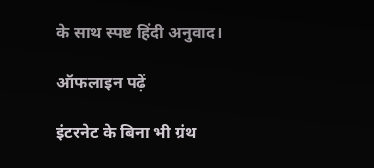के साथ स्पष्ट हिंदी अनुवाद।

ऑफलाइन पढ़ें

इंटरनेट के बिना भी ग्रंथ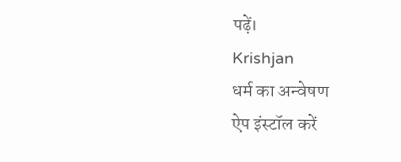पढ़ें।
Krishjan
धर्म का अन्वेषण
ऐप इंस्टॉल करें